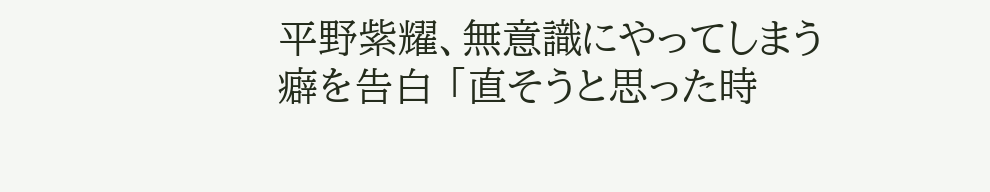平野紫耀、無意識にやってしまう癖を告白 「直そうと思った時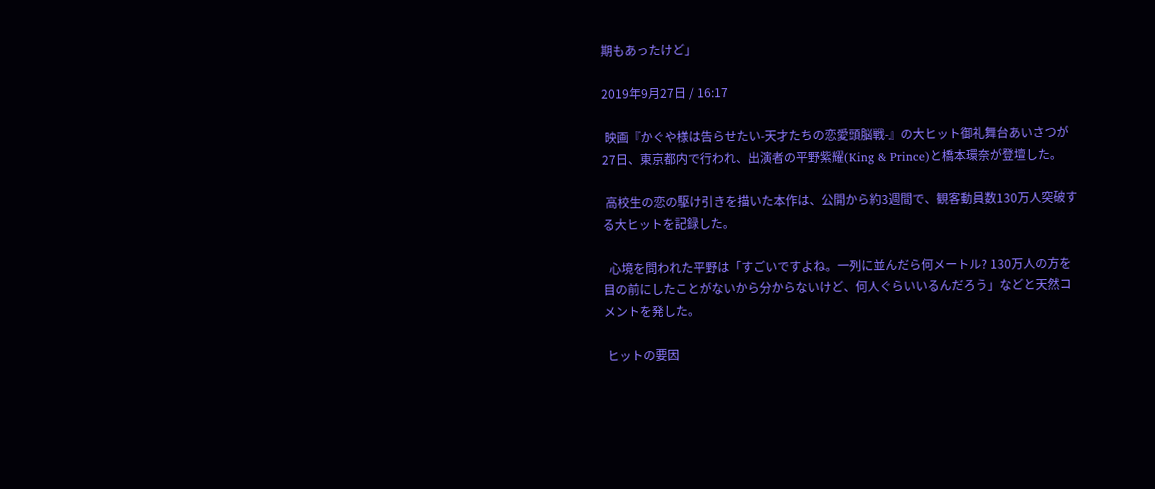期もあったけど」

2019年9月27日 / 16:17

 映画『かぐや様は告らせたい-天才たちの恋愛頭脳戦-』の大ヒット御礼舞台あいさつが27日、東京都内で行われ、出演者の平野紫耀(King & Prince)と橋本環奈が登壇した。

 高校生の恋の駆け引きを描いた本作は、公開から約3週間で、観客動員数130万人突破する大ヒットを記録した。

  心境を問われた平野は「すごいですよね。一列に並んだら何メートル? 130万人の方を目の前にしたことがないから分からないけど、何人ぐらいいるんだろう」などと天然コメントを発した。

 ヒットの要因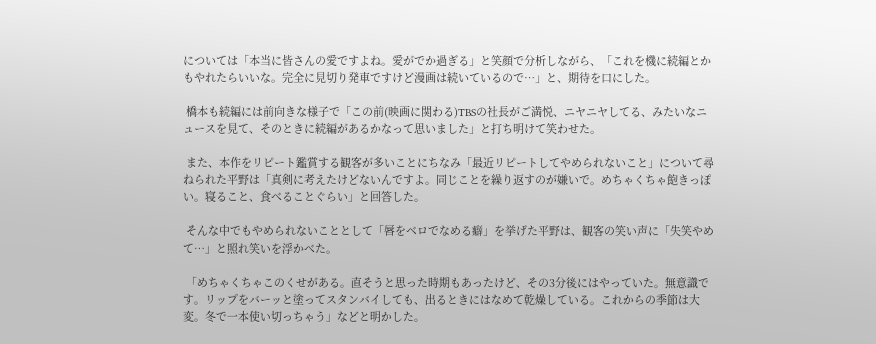については「本当に皆さんの愛ですよね。愛がでか過ぎる」と笑顔で分析しながら、「これを機に続編とかもやれたらいいな。完全に見切り発車ですけど漫画は続いているので…」と、期待を口にした。

 橋本も続編には前向きな様子で「この前(映画に関わる)TBSの社長がご満悦、ニヤニヤしてる、みたいなニュースを見て、そのときに続編があるかなって思いました」と打ち明けて笑わせた。

 また、本作をリピート鑑賞する観客が多いことにちなみ「最近リピートしてやめられないこと」について尋ねられた平野は「真剣に考えたけどないんですよ。同じことを繰り返すのが嫌いで。めちゃくちゃ飽きっぽい。寝ること、食べることぐらい」と回答した。

 そんな中でもやめられないこととして「唇をベロでなめる癖」を挙げた平野は、観客の笑い声に「失笑やめて…」と照れ笑いを浮かべた。

 「めちゃくちゃこのくせがある。直そうと思った時期もあったけど、その3分後にはやっていた。無意識です。リップをバーッと塗ってスタンバイしても、出るときにはなめて乾燥している。これからの季節は大変。冬で一本使い切っちゃう」などと明かした。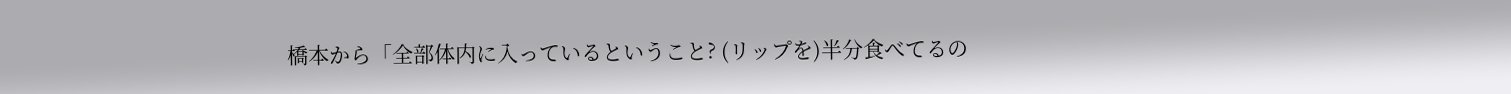橋本から「全部体内に入っているということ? (リップを)半分食べてるの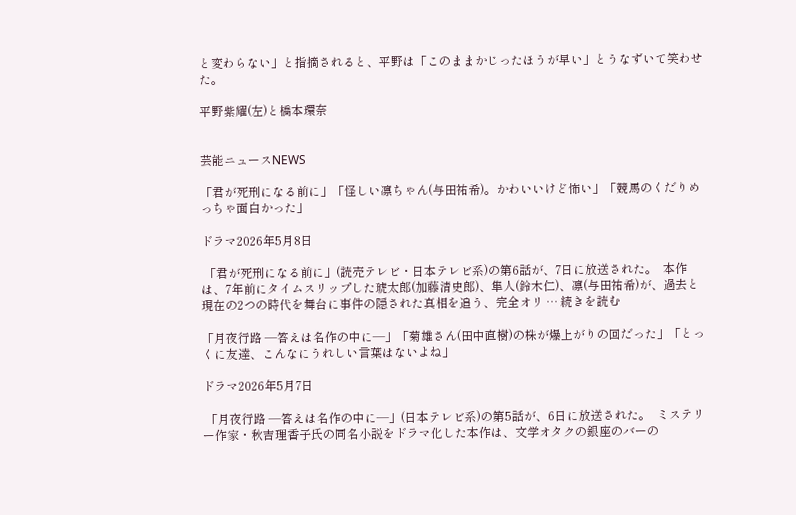と変わらない」と指摘されると、平野は「このままかじったほうが早い」とうなずいて笑わせた。

平野紫耀(左)と橋本環奈


芸能ニュースNEWS

「君が死刑になる前に」「怪しい凛ちゃん(与田祐希)。かわいいけど怖い」「競馬のくだりめっちゃ面白かった」

ドラマ2026年5月8日

 「君が死刑になる前に」(読売テレビ・日本テレビ系)の第6話が、7日に放送された。  本作は、7年前にタイムスリップした琥太郎(加藤清史郎)、隼人(鈴木仁)、凛(与田祐希)が、過去と現在の2つの時代を舞台に事件の隠された真相を追う、完全オリ … 続きを読む

「月夜行路 ―答えは名作の中に―」「菊雄さん(田中直樹)の株が爆上がりの回だった」「とっくに友達、こんなにうれしい言葉はないよね」

ドラマ2026年5月7日

 「月夜行路 ―答えは名作の中に―」(日本テレビ系)の第5話が、6日に放送された。  ミステリー作家・秋吉理香子氏の同名小説をドラマ化した本作は、文学オタクの銀座のバーの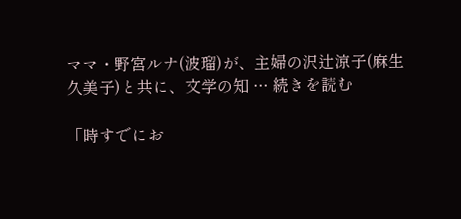ママ・野宮ルナ(波瑠)が、主婦の沢辻涼子(麻生久美子)と共に、文学の知 … 続きを読む

「時すでにお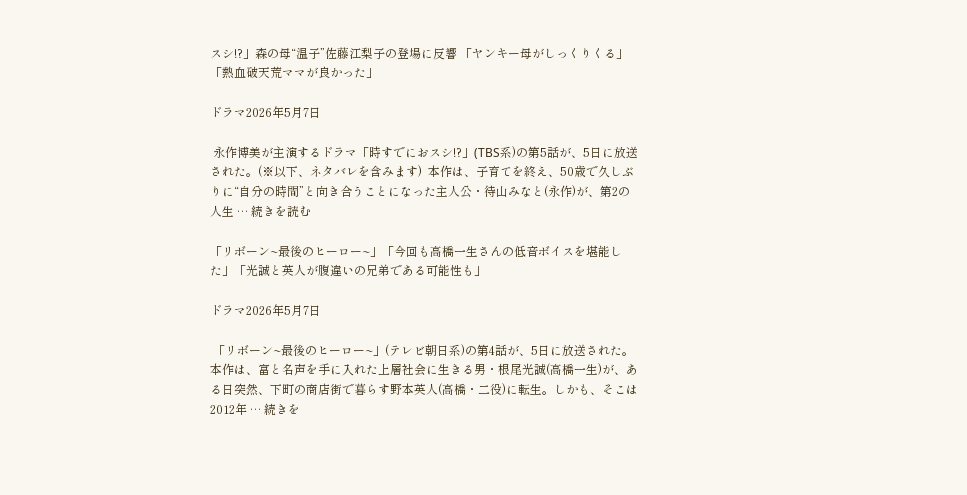スシ!?」森の母“温子”佐藤江梨子の登場に反響 「ヤンキー母がしっくりくる」「熱血破天荒ママが良かった」

ドラマ2026年5月7日

 永作博美が主演するドラマ「時すでにおスシ!?」(TBS系)の第5話が、5日に放送された。(※以下、ネタバレを含みます)  本作は、子育てを終え、50歳で久しぶりに“自分の時間”と向き合うことになった主人公・待山みなと(永作)が、第2の人生 … 続きを読む

「リボーン~最後のヒーロー~」「今回も高橋一生さんの低音ボイスを堪能した」「光誠と英人が腹違いの兄弟である可能性も」

ドラマ2026年5月7日

 「リボーン~最後のヒーロー~」(テレビ朝日系)の第4話が、5日に放送された。  本作は、富と名声を手に入れた上層社会に生きる男・根尾光誠(高橋一生)が、ある日突然、下町の商店街で暮らす野本英人(高橋・二役)に転生。しかも、そこは2012年 … 続きを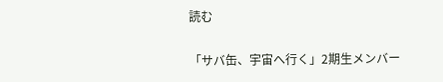読む

「サバ缶、宇宙へ行く」2期生メンバー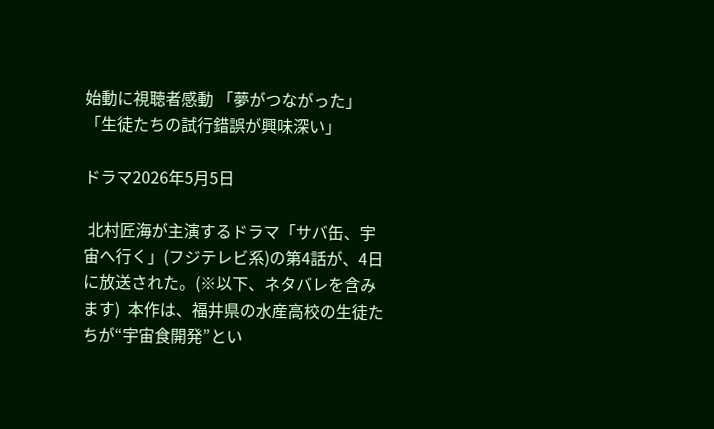始動に視聴者感動 「夢がつながった」「生徒たちの試行錯誤が興味深い」

ドラマ2026年5月5日

 北村匠海が主演するドラマ「サバ缶、宇宙へ行く」(フジテレビ系)の第4話が、4日に放送された。(※以下、ネタバレを含みます)  本作は、福井県の水産高校の生徒たちが“宇宙食開発”とい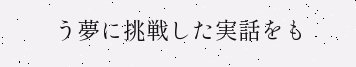う夢に挑戦した実話をも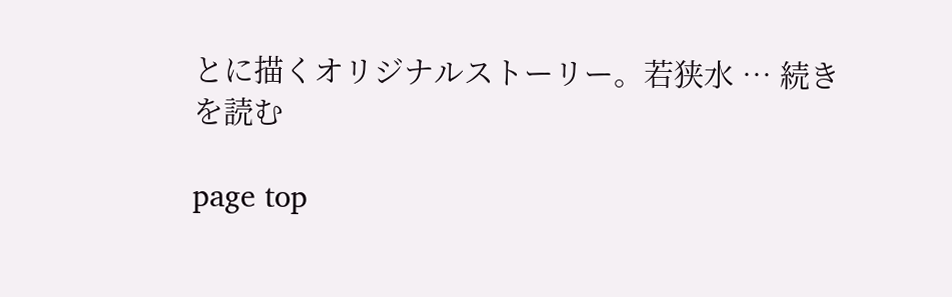とに描くオリジナルストーリー。若狭水 … 続きを読む

page top